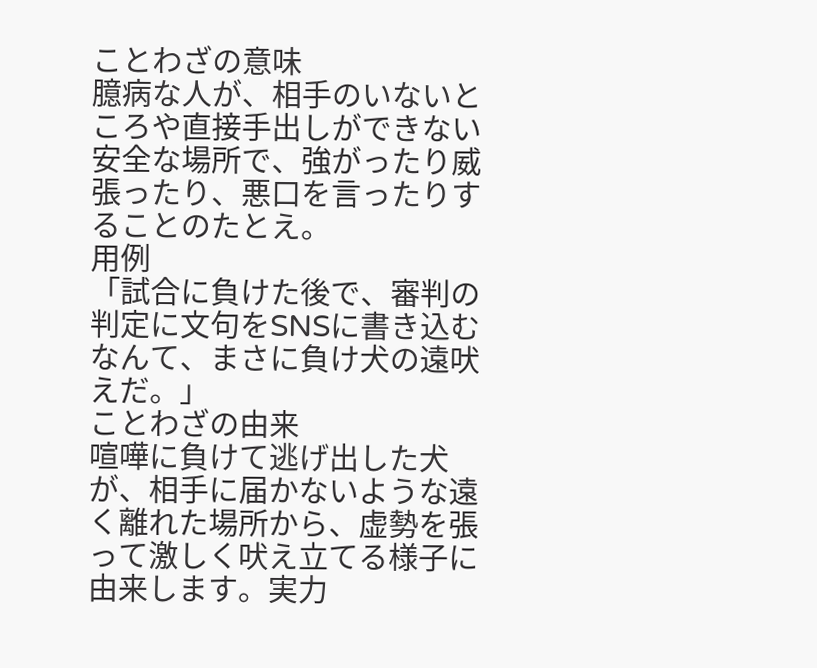ことわざの意味
臆病な人が、相手のいないところや直接手出しができない安全な場所で、強がったり威張ったり、悪口を言ったりすることのたとえ。
用例
「試合に負けた後で、審判の判定に文句をSNSに書き込むなんて、まさに負け犬の遠吠えだ。」
ことわざの由来
喧嘩に負けて逃げ出した犬が、相手に届かないような遠く離れた場所から、虚勢を張って激しく吠え立てる様子に由来します。実力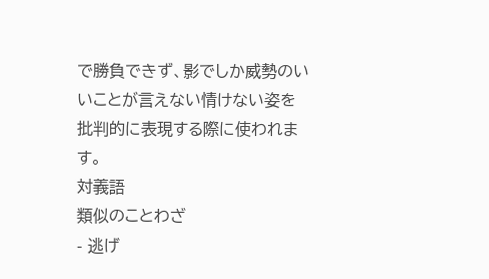で勝負できず、影でしか威勢のいいことが言えない情けない姿を批判的に表現する際に使われます。
対義語
類似のことわざ
- 逃げ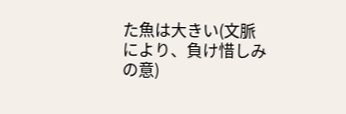た魚は大きい(文脈により、負け惜しみの意)